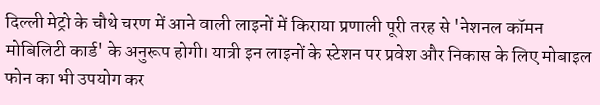दिल्ली मेट्रो के चौथे चरण में आने वाली लाइनों में किराया प्रणाली पूरी तरह से 'नेशनल कॉमन मोबिलिटी कार्ड' के अनुरूप होगी। यात्री इन लाइनों के स्टेशन पर प्रवेश और निकास के लिए मोबाइल फोन का भी उपयोग कर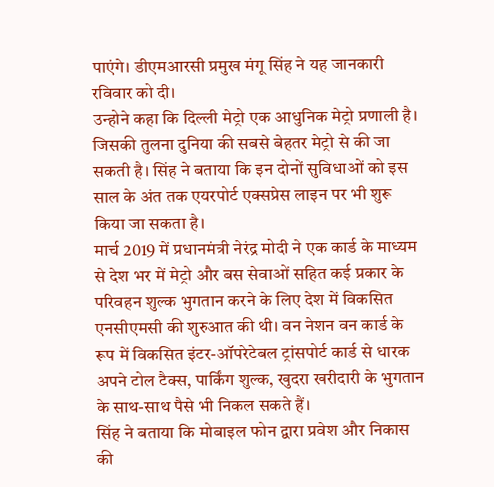पाएंगे। डीएमआरसी प्रमुख मंगू सिंह ने यह जानकारी रविवार को दी।
उन्होने कहा कि दिल्ली मेट्रो एक आधुनिक मेट्रो प्रणाली है। जिसकी तुलना दुनिया की सबसे बेहतर मेट्रो से की जा सकती है। सिंह ने बताया कि इन दोनों सुविधाओं को इस साल के अंत तक एयरपोर्ट एक्सप्रेस लाइन पर भी शुरू किया जा सकता है।
मार्च 2019 में प्रधानमंत्री नेरंद्र मोदी ने एक कार्ड के माध्यम से देश भर में मेट्रो और बस सेवाओं सहित कई प्रकार के परिवहन शुल्क भुगतान करने के लिए देश में विकसित एनसीएमसी की शुरुआत की थी। वन नेशन वन कार्ड के रूप में विकसित इंटर-ऑपरेटेबल ट्रांसपोर्ट कार्ड से धारक अपने टोल टैक्स, पार्किंग शुल्क, खुदरा खरीदारी के भुगतान के साथ-साथ पैसे भी निकल सकते हैं।
सिंह ने बताया कि मोबाइल फोन द्वारा प्रवेश और निकास की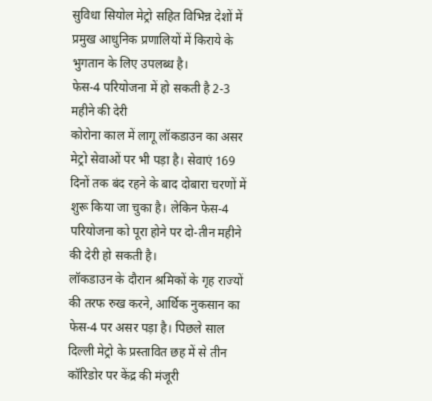सुविधा सियोल मेट्रो सहित विभिन्न देशों में प्रमुख आधुनिक प्रणालियों में किराये के भुगतान के लिए उपलब्ध है।
फेस-4 परियोजना में हो सकती है 2-3 महीने की देरी
कोरोना काल में लागू लॉकडाउन का असर मेट्रो सेवाओं पर भी पड़ा है। सेवाएं 169 दिनों तक बंद रहने के बाद दोबारा चरणों में शुरू किया जा चुका है। लेकिन फेस-4 परियोजना को पूरा होने पर दो-तीन महीने की देरी हो सकती है।
लॉकडाउन के दौरान श्रमिकों के गृह राज्यों की तरफ रुख करने, आर्थिक नुकसान का फेस-4 पर असर पड़ा है। पिछले साल दिल्ली मेट्रो के प्रस्तावित छह में से तीन कॉरिडोर पर केंद्र की मंजूरी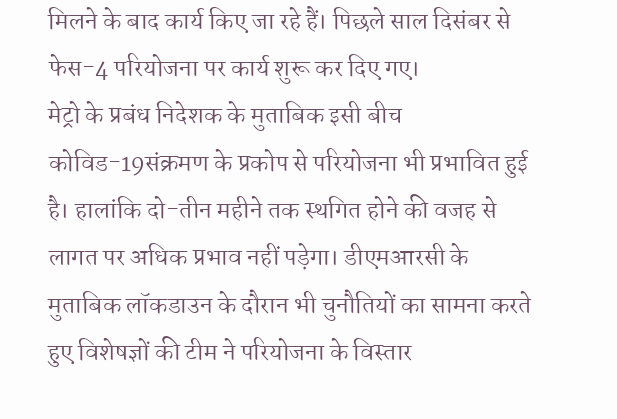मिलने के बाद कार्य किए जा रहे हैं। पिछले साल दिसंबर से फेस-4 परियोजना पर कार्य शुरू कर दिए गए।
मेट्रो के प्रबंध निदेशक के मुताबिक इसी बीच कोविड-19संक्रमण के प्रकोप से परियोजना भी प्रभावित हुई है। हालांकि दो-तीन महीने तक स्थगित होने की वजह से लागत पर अधिक प्रभाव नहीं पड़ेगा। डीएमआरसी के मुताबिक लॉकडाउन के दौरान भी चुनौतियों का सामना करते हुए विशेषज्ञों की टीम ने परियोजना के विस्तार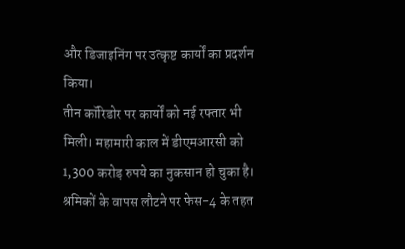और डिजाइनिंग पर उत्कृष्ट कार्यों का प्रदर्शन किया।
तीन कॉरिडोर पर कार्यों को नई रफ्तार भी मिली। महामारी काल में डीएमआरसी को 1,300 करोड़ रुपये का नुकसान हो चुका है। श्रमिकों के वापस लौटने पर फेस-4 के तहत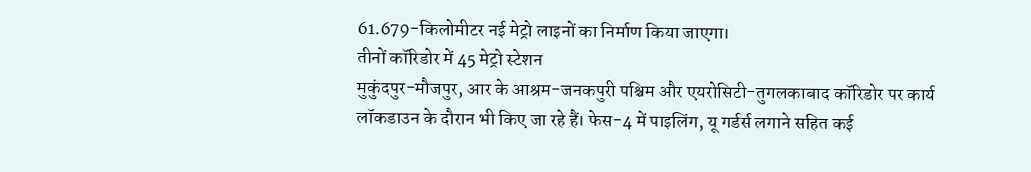61.679-किलोमीटर नई मेट्रो लाइनों का निर्माण किया जाएगा।
तीनों कॉरिडोर में 45 मेट्रो स्टेशन
मुकुंदपुर-मौजपुर, आर के आश्रम-जनकपुरी पश्चिम और एयरोसिटी-तुगलकाबाद कॉरिडोर पर कार्य लॉकडाउन के दौरान भी किए जा रहे हैं। फेस-4 में पाइलिंग, यू गर्डर्स लगाने सहित कई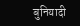बुनियादी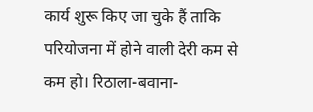कार्य शुरू किए जा चुके हैं ताकि परियोजना में होने वाली देरी कम से कम हो। रिठाला-बवाना-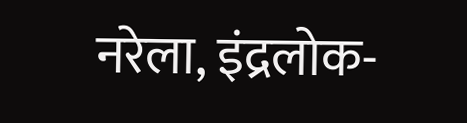नरेला, इंद्रलोक-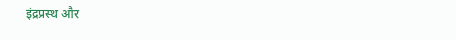इंद्रप्रस्थ और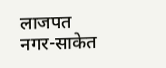लाजपत नगर-साकेत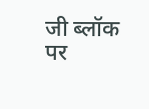जी ब्लॉक पर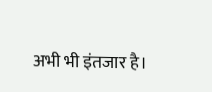अभी भी इंतजार है।